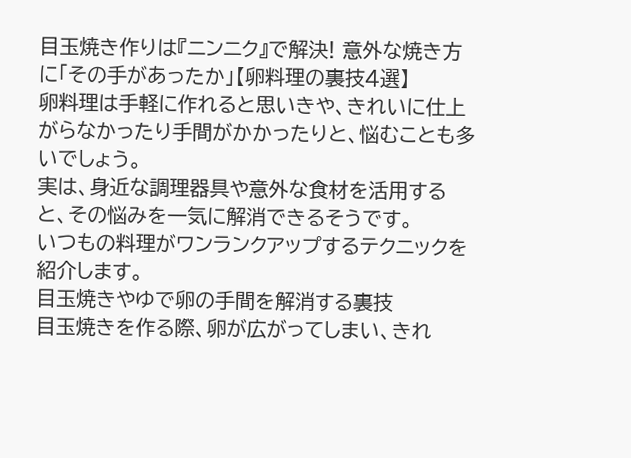目玉焼き作りは『ニンニク』で解決! 意外な焼き方に「その手があったか」【卵料理の裏技4選】
卵料理は手軽に作れると思いきや、きれいに仕上がらなかったり手間がかかったりと、悩むことも多いでしょう。
実は、身近な調理器具や意外な食材を活用すると、その悩みを一気に解消できるそうです。
いつもの料理がワンランクアップするテクニックを紹介します。
目玉焼きやゆで卵の手間を解消する裏技
目玉焼きを作る際、卵が広がってしまい、きれ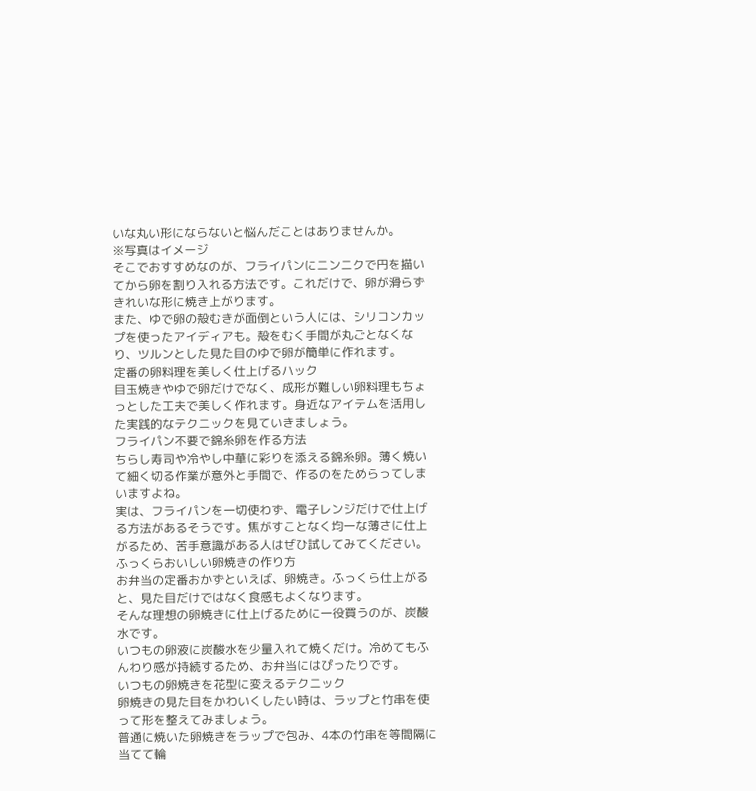いな丸い形にならないと悩んだことはありませんか。
※写真はイメージ
そこでおすすめなのが、フライパンにニンニクで円を描いてから卵を割り入れる方法です。これだけで、卵が滑らずきれいな形に焼き上がります。
また、ゆで卵の殻むきが面倒という人には、シリコンカップを使ったアイディアも。殻をむく手間が丸ごとなくなり、ツルンとした見た目のゆで卵が簡単に作れます。
定番の卵料理を美しく仕上げるハック
目玉焼きやゆで卵だけでなく、成形が難しい卵料理もちょっとした工夫で美しく作れます。身近なアイテムを活用した実践的なテクニックを見ていきましょう。
フライパン不要で錦糸卵を作る方法
ちらし寿司や冷やし中華に彩りを添える錦糸卵。薄く焼いて細く切る作業が意外と手間で、作るのをためらってしまいますよね。
実は、フライパンを一切使わず、電子レンジだけで仕上げる方法があるそうです。焦がすことなく均一な薄さに仕上がるため、苦手意識がある人はぜひ試してみてください。
ふっくらおいしい卵焼きの作り方
お弁当の定番おかずといえば、卵焼き。ふっくら仕上がると、見た目だけではなく食感もよくなります。
そんな理想の卵焼きに仕上げるために一役買うのが、炭酸水です。
いつもの卵液に炭酸水を少量入れて焼くだけ。冷めてもふんわり感が持続するため、お弁当にはぴったりです。
いつもの卵焼きを花型に変えるテクニック
卵焼きの見た目をかわいくしたい時は、ラップと竹串を使って形を整えてみましょう。
普通に焼いた卵焼きをラップで包み、4本の竹串を等間隔に当てて輪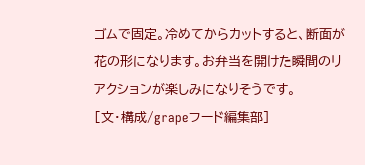ゴムで固定。冷めてからカットすると、断面が花の形になります。お弁当を開けた瞬間のリアクションが楽しみになりそうです。
[文・構成/grapeフード編集部]